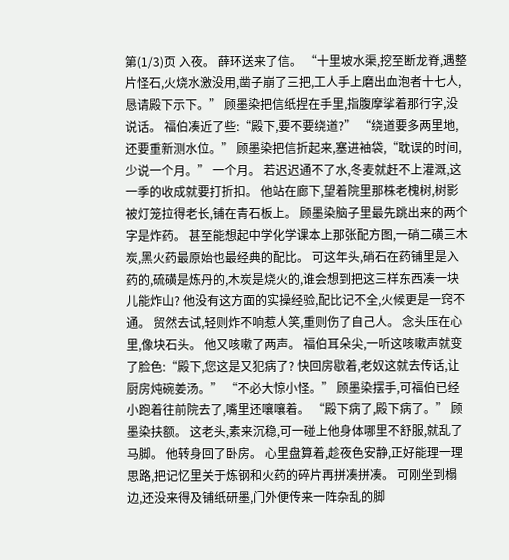第(1/3)页 入夜。 薛环送来了信。 “十里坡水渠,挖至断龙脊,遇整片怪石,火烧水激没用,凿子崩了三把,工人手上磨出血泡者十七人,恳请殿下示下。” 顾墨染把信纸捏在手里,指腹摩挲着那行字,没说话。 福伯凑近了些:“殿下,要不要绕道?” “绕道要多两里地,还要重新测水位。” 顾墨染把信折起来,塞进袖袋,“耽误的时间,少说一个月。” 一个月。 若迟迟通不了水,冬麦就赶不上灌溉,这一季的收成就要打折扣。 他站在廊下,望着院里那株老槐树,树影被灯笼拉得老长,铺在青石板上。 顾墨染脑子里最先跳出来的两个字是炸药。 甚至能想起中学化学课本上那张配方图,一硝二磺三木炭,黑火药最原始也最经典的配比。 可这年头,硝石在药铺里是入药的,硫磺是炼丹的,木炭是烧火的,谁会想到把这三样东西凑一块儿能炸山? 他没有这方面的实操经验,配比记不全,火候更是一窍不通。 贸然去试,轻则炸不响惹人笑,重则伤了自己人。 念头压在心里,像块石头。 他又咳嗽了两声。 福伯耳朵尖,一听这咳嗽声就变了脸色:“殿下,您这是又犯病了? 快回房歇着,老奴这就去传话,让厨房炖碗姜汤。” “不必大惊小怪。” 顾墨染摆手,可福伯已经小跑着往前院去了,嘴里还嚷嚷着。 “殿下病了,殿下病了。” 顾墨染扶额。 这老头,素来沉稳,可一碰上他身体哪里不舒服,就乱了马脚。 他转身回了卧房。 心里盘算着,趁夜色安静,正好能理一理思路,把记忆里关于炼钢和火药的碎片再拼凑拼凑。 可刚坐到榻边,还没来得及铺纸研墨,门外便传来一阵杂乱的脚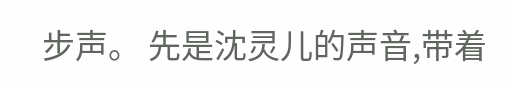步声。 先是沈灵儿的声音,带着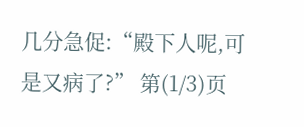几分急促:“殿下人呢,可是又病了?” 第(1/3)页